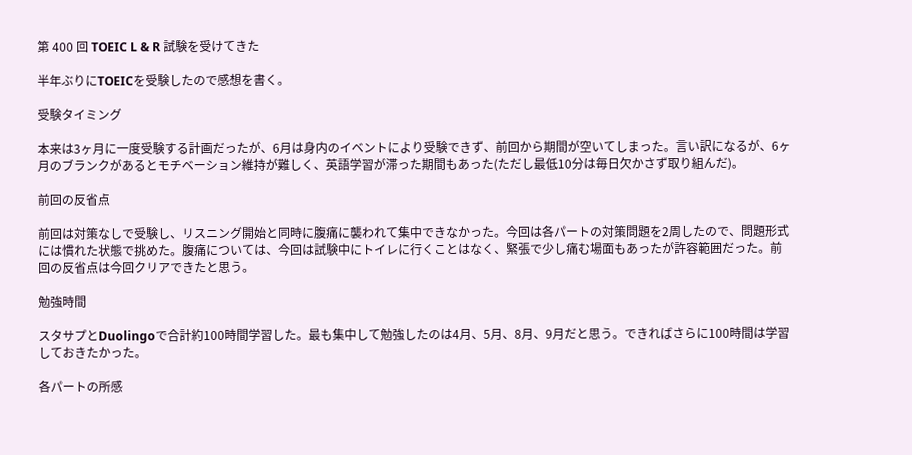第 400 回 TOEIC L & R 試験を受けてきた

半年ぶりにTOEICを受験したので感想を書く。

受験タイミング

本来は3ヶ月に一度受験する計画だったが、6月は身内のイベントにより受験できず、前回から期間が空いてしまった。言い訳になるが、6ヶ月のブランクがあるとモチベーション維持が難しく、英語学習が滞った期間もあった(ただし最低10分は毎日欠かさず取り組んだ)。

前回の反省点

前回は対策なしで受験し、リスニング開始と同時に腹痛に襲われて集中できなかった。今回は各パートの対策問題を2周したので、問題形式には慣れた状態で挑めた。腹痛については、今回は試験中にトイレに行くことはなく、緊張で少し痛む場面もあったが許容範囲だった。前回の反省点は今回クリアできたと思う。

勉強時間

スタサプとDuolingoで合計約100時間学習した。最も集中して勉強したのは4月、5月、8月、9月だと思う。できればさらに100時間は学習しておきたかった。

各パートの所感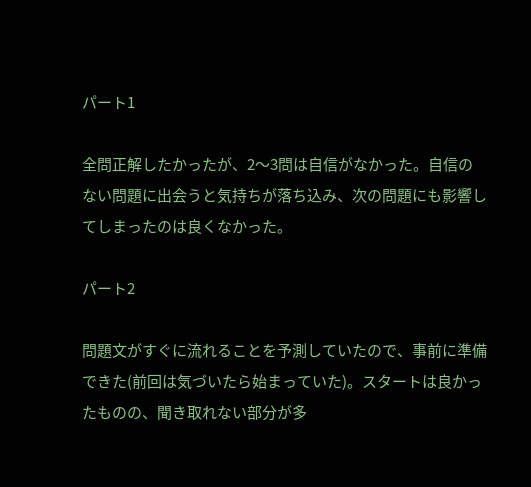パート1

全問正解したかったが、2〜3問は自信がなかった。自信のない問題に出会うと気持ちが落ち込み、次の問題にも影響してしまったのは良くなかった。

パート2

問題文がすぐに流れることを予測していたので、事前に準備できた(前回は気づいたら始まっていた)。スタートは良かったものの、聞き取れない部分が多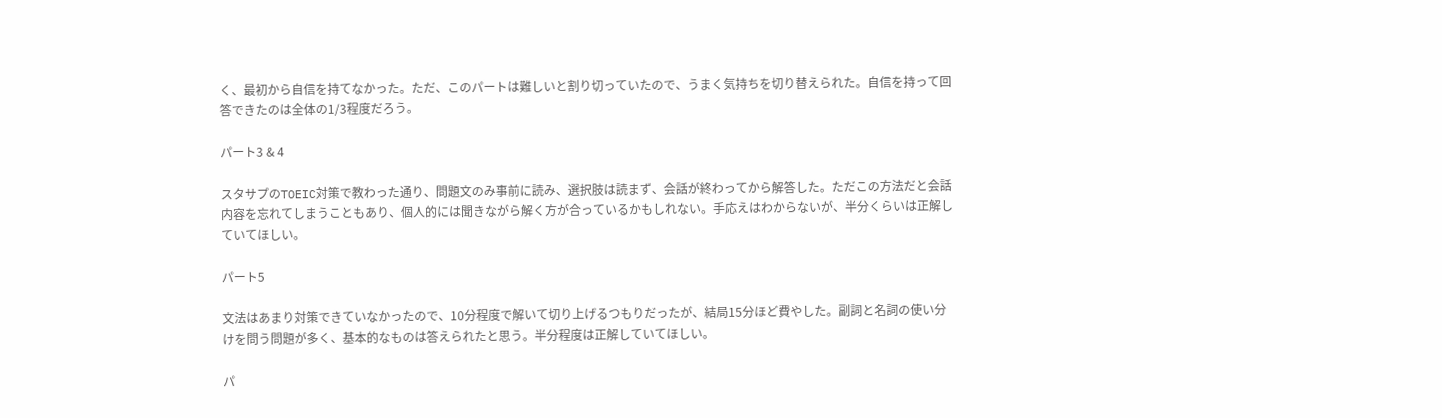く、最初から自信を持てなかった。ただ、このパートは難しいと割り切っていたので、うまく気持ちを切り替えられた。自信を持って回答できたのは全体の1/3程度だろう。

パート3 & 4

スタサプのTOEIC対策で教わった通り、問題文のみ事前に読み、選択肢は読まず、会話が終わってから解答した。ただこの方法だと会話内容を忘れてしまうこともあり、個人的には聞きながら解く方が合っているかもしれない。手応えはわからないが、半分くらいは正解していてほしい。

パート5

文法はあまり対策できていなかったので、10分程度で解いて切り上げるつもりだったが、結局15分ほど費やした。副詞と名詞の使い分けを問う問題が多く、基本的なものは答えられたと思う。半分程度は正解していてほしい。

パ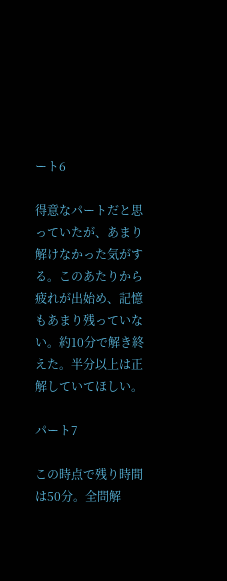ート6

得意なパートだと思っていたが、あまり解けなかった気がする。このあたりから疲れが出始め、記憶もあまり残っていない。約10分で解き終えた。半分以上は正解していてほしい。

パート7

この時点で残り時間は50分。全問解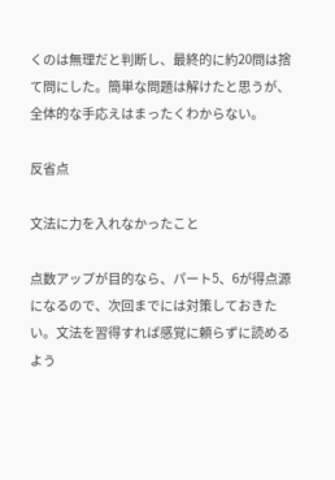くのは無理だと判断し、最終的に約20問は捨て問にした。簡単な問題は解けたと思うが、全体的な手応えはまったくわからない。

反省点

文法に力を入れなかったこと

点数アップが目的なら、パート5、6が得点源になるので、次回までには対策しておきたい。文法を習得すれば感覚に頼らずに読めるよう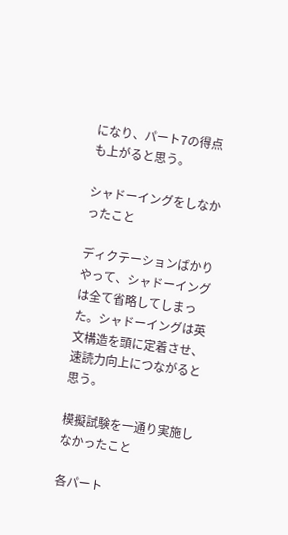になり、パート7の得点も上がると思う。

シャドーイングをしなかったこと

ディクテーションばかりやって、シャドーイングは全て省略してしまった。シャドーイングは英文構造を頭に定着させ、速読力向上につながると思う。

模擬試験を一通り実施しなかったこと

各パート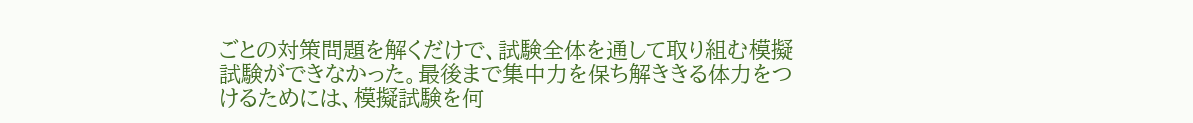ごとの対策問題を解くだけで、試験全体を通して取り組む模擬試験ができなかった。最後まで集中力を保ち解ききる体力をつけるためには、模擬試験を何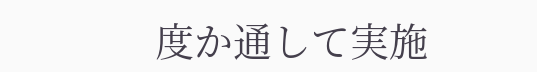度か通して実施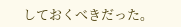しておくべきだった。